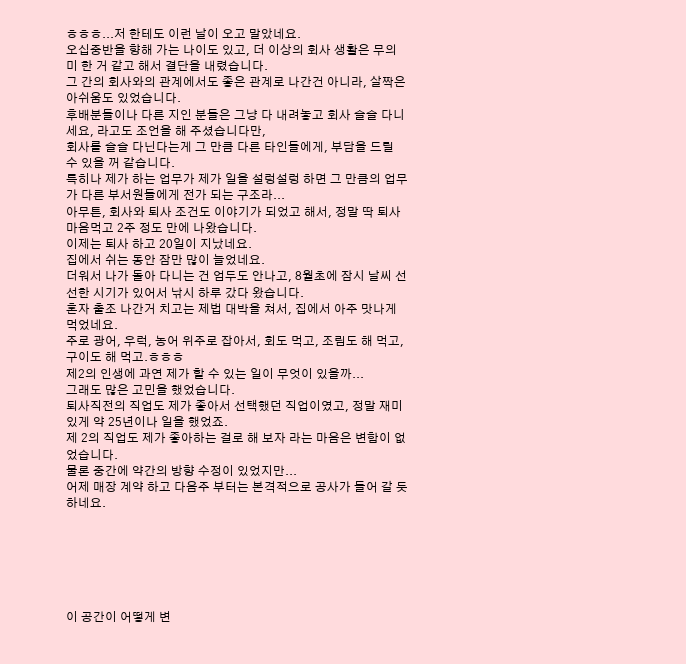ㅎㅎㅎ...저 한테도 이런 날이 오고 말았네요.
오십중반을 향해 가는 나이도 있고, 더 이상의 회사 생활은 무의미 한 거 같고 해서 결단을 내렸습니다.
그 간의 회사와의 관계에서도 좋은 관계로 나간건 아니라, 살짝은 아쉬움도 있었습니다.
후배분들이나 다른 지인 분들은 그냥 다 내려놓고 회사 슬슬 다니세요, 라고도 조언을 해 주셨습니다만,
회사를 슬슬 다닌다는게 그 만큼 다른 타인들에게, 부담을 드릴 수 있을 꺼 같습니다.
특히나 제가 하는 업무가 제가 일을 설렁설렁 하면 그 만큼의 업무가 다른 부서원들에게 전가 되는 구조라...
아무튼, 회사와 퇴사 조건도 이야기가 되었고 해서, 정말 딱 퇴사 마음먹고 2주 정도 만에 나왔습니다.
이제는 퇴사 하고 20일이 지났네요.
집에서 쉬는 동안 잠만 많이 늘었네요.
더워서 나가 돌아 다니는 건 엄두도 안나고, 8월초에 잠시 날씨 선선한 시기가 있어서 낚시 하루 갔다 왔습니다.
혼자 출조 나간거 치고는 제법 대박을 쳐서, 집에서 아주 맛나게 먹었네요.
주로 광어, 우럭, 농어 위주로 잡아서, 회도 먹고, 조림도 해 먹고, 구이도 해 먹고.ㅎㅎㅎ
제2의 인생에 과연 제가 할 수 있는 일이 무엇이 있을까...
그래도 많은 고민을 했었습니다.
퇴사직전의 직업도 제가 좋아서 선택했던 직업이였고, 정말 재미 있게 약 25년이나 일을 했었죠.
제 2의 직업도 제가 좋아하는 걸로 해 보자 라는 마음은 변함이 없었습니다.
물론 중간에 약간의 방향 수정이 있었지만...
어제 매장 계약 하고 다음주 부터는 본격적으로 공사가 들어 갈 듯하네요.






이 공간이 어떻게 변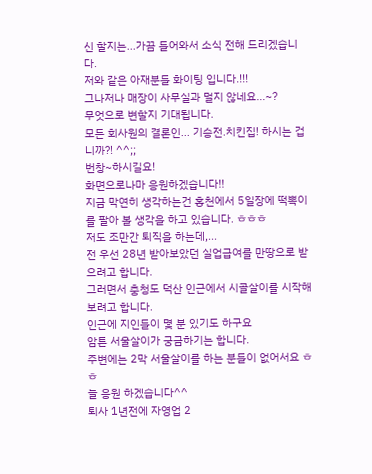신 할지는...가끔 들어와서 소식 전해 드리겠습니다.
저와 같은 아재분들 화이팅 입니다.!!!
그나저나 매장이 사무실과 멀지 않네요…~?
무엇으로 변할지 기대됩니다.
모든 회사원의 결론인... 기승전.치킨집! 하시는 겁니까?! ^^;;
번창~하시길요!
화면으로나마 응원하겠습니다!!
지금 막연히 생각하는건 홍천에서 5일장에 떡뽁이를 팔아 볼 생각을 하고 있습니다. ㅎㅎㅎ
저도 조만간 퇴직을 하는데,...
전 우선 28년 받아보았던 실업급여를 만땅으로 받으려고 합니다.
그러면서 충청도 덕산 인근에서 시골살이를 시작해보려고 합니다.
인근에 지인들이 몇 분 있기도 하구요
암튼 서울살이가 궁금하기는 합니다.
주변에는 2막 서울살이를 하는 분들이 없어서요 ㅎㅎ
늘 응원 하겠습니다^^
퇴사 1년전에 자영업 2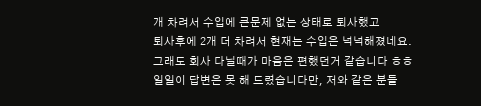개 차려서 수입에 큰문제 없는 상태로 퇴사했고
퇴사후에 2개 더 차려서 현재는 수입은 넉넉해졌네요.
그래도 회사 다닐때가 마음은 편했던거 같습니다 ㅎㅎ
일일이 답변은 못 해 드렸습니다만, 저와 같은 분들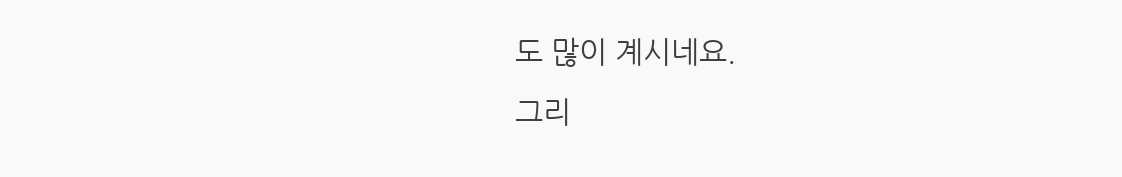도 많이 계시네요.
그리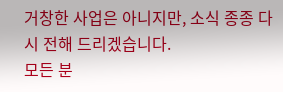거창한 사업은 아니지만, 소식 종종 다시 전해 드리겠습니다.
모든 분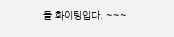들 화이팅입다. ~~~